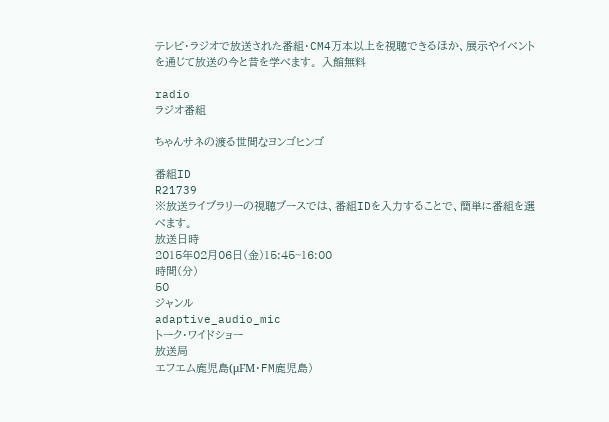テレビ・ラジオで放送された番組・CM4万本以上を視聴できるほか、展示やイベントを通じて放送の今と昔を学べます。 入館無料

radio
ラジオ番組

ちゃんサネの渡る世間なヨンゴヒンゴ

番組ID
R21739
※放送ライブラリーの視聴ブースでは、番組IDを入力することで、簡単に番組を選べます。
放送日時
2015年02月06日(金)15:45~16:00
時間(分)
50
ジャンル
adaptive_audio_mic
トーク・ワイドショー
放送局
エフエム鹿児島(μFM・FM鹿児島)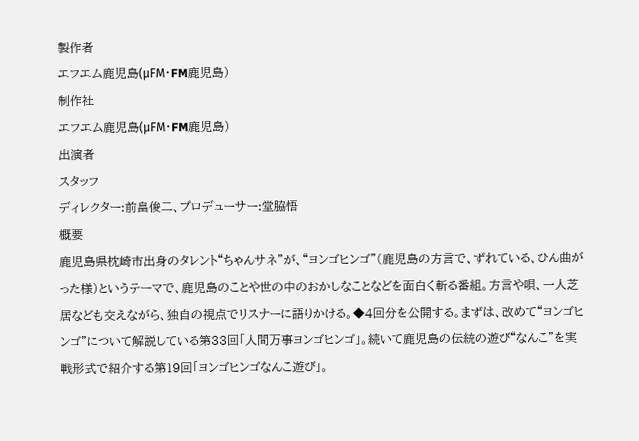製作者
エフエム鹿児島(μFM・FM鹿児島)
制作社
エフエム鹿児島(μFM・FM鹿児島)
出演者
スタッフ
ディレクター:前畠俊二、プロデューサー:堂脇悟
概要
鹿児島県枕崎市出身のタレント“ちゃんサネ”が、“ヨンゴヒンゴ”(鹿児島の方言で、ずれている、ひん曲がった様)というテーマで、鹿児島のことや世の中のおかしなことなどを面白く斬る番組。方言や唄、一人芝居なども交えながら、独自の視点でリスナーに語りかける。◆4回分を公開する。まずは、改めて“ヨンゴヒンゴ”について解説している第33回「人間万事ヨンゴヒンゴ」。続いて鹿児島の伝統の遊び“なんこ”を実戦形式で紹介する第19回「ヨンゴヒンゴなんこ遊び」。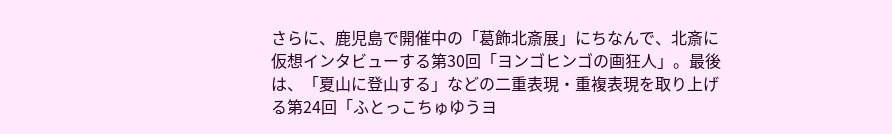さらに、鹿児島で開催中の「葛飾北斎展」にちなんで、北斎に仮想インタビューする第30回「ヨンゴヒンゴの画狂人」。最後は、「夏山に登山する」などの二重表現・重複表現を取り上げる第24回「ふとっこちゅゆうヨ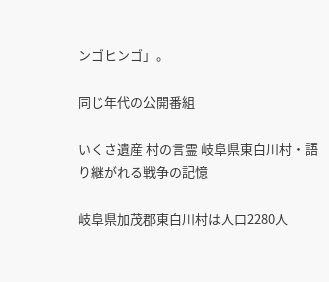ンゴヒンゴ」。

同じ年代の公開番組

いくさ遺産 村の言霊 岐阜県東白川村・語り継がれる戦争の記憶

岐阜県加茂郡東白川村は人口2280人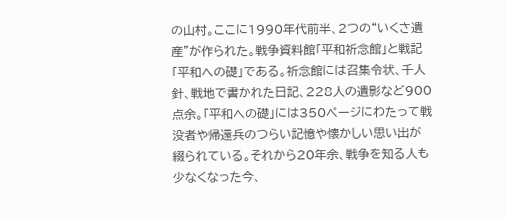の山村。ここに1990年代前半、2つの“いくさ遺産”が作られた。戦争資料館「平和祈念館」と戦記「平和への礎」である。祈念館には召集令状、千人針、戦地で書かれた日記、228人の遺影など900点余。「平和への礎」には350ページにわたって戦没者や帰還兵のつらい記憶や懐かしい思い出が綴られている。それから20年余、戦争を知る人も少なくなった今、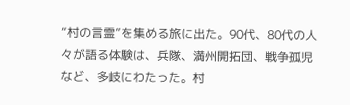“村の言霊”を集める旅に出た。90代、80代の人々が語る体験は、兵隊、満州開拓団、戦争孤児など、多岐にわたった。村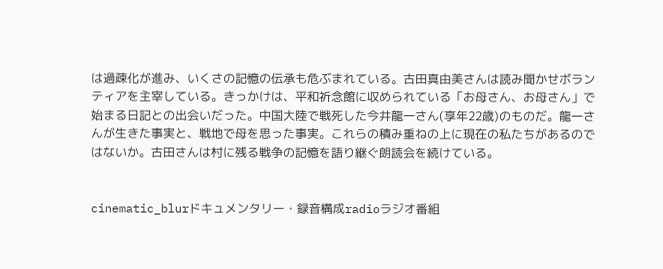は過疎化が進み、いくさの記憶の伝承も危ぶまれている。古田真由美さんは読み聞かせボランティアを主宰している。きっかけは、平和祈念館に収められている「お母さん、お母さん」で始まる日記との出会いだった。中国大陸で戦死した今井龍一さん(享年22歳)のものだ。龍一さんが生きた事実と、戦地で母を思った事実。これらの積み重ねの上に現在の私たちがあるのではないか。古田さんは村に残る戦争の記憶を語り継ぐ朗読会を続けている。


cinematic_blurドキュメンタリー・録音構成radioラジオ番組